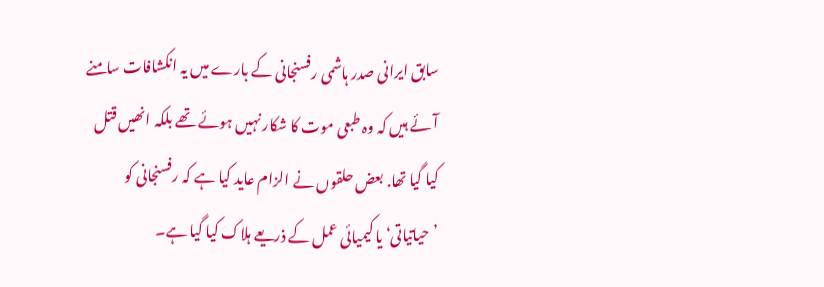سابق ایرانی صدر ہاشمی رفسنجانی کے بارے میں یہ انکشافات سامنے آئے ہیں کہ وہ طبعی موت کا شکار نہیں ہوئے تھے بلکہ انھیں قتل کیا گیا تھا. بعض حلقوں نے الزام عاید کیا ہے کہ رفسنجانی کو ’حیاتیاتی‘ یا کیمیائی عمل کے ذریعے ہلاک کیا گیا ہے۔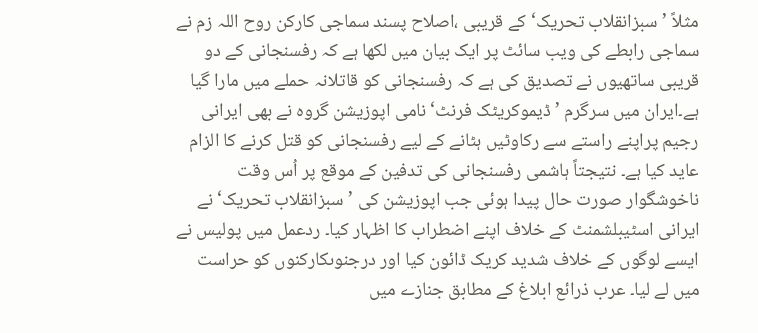مثلاً ’سبزانقلاب تحریک‘کے قریبی ،اصلاح پسند سماجی کارکن روح اللہ زم نے سماجی رابطے کی ویب سائٹ پر ایک بیان میں لکھا ہے کہ رفسنجانی کے دو قریبی ساتھیوں نے تصدیق کی ہے کہ رفسنجانی کو قاتلانہ حملے میں مارا گیا ہے۔ایران میں سرگرم ’ڈیموکریٹک فرنٹ‘ نامی اپوزیشن گروہ نے بھی ایرانی رجیم پراپنے راستے سے رکاوٹیں ہٹانے کے لیے رفسنجانی کو قتل کرنے کا الزام عاید کیا ہے۔ نتیجتاً ہاشمی رفسنجانی کی تدفین کے موقع پر اُس وقت ناخوشگوار صورت حال پیدا ہوئی جب اپوزیشن کی ’سبزانقلاب تحریک‘ نے ایرانی اسٹیبلشمنٹ کے خلاف اپنے اضطراب کا اظہار کیا۔ ردعمل میں پولیس نے ایسے لوگوں کے خلاف شدید کریک ڈائون کیا اور درجنوںکارکنوں کو حراست میں لے لیا۔ عرب ذرائع ابلاغ کے مطابق جنازے میں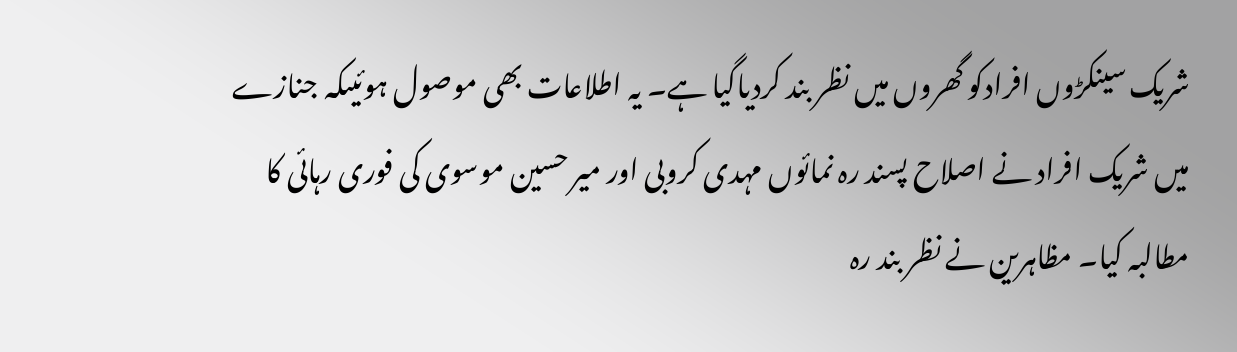شریک سینکڑوں افرادکو گھروں میں نظر بند کردیاگیا ہے۔ یہ اطلاعات بھی موصول ہوئیںکہ جنازے میں شریک افراد نے اصلاح پسند رہ نمائوں مہدی کروبی اور میر حسین موسوی کی فوری رہائی کا مطالبہ کیا۔ مظاہرین نے نظر بند رہ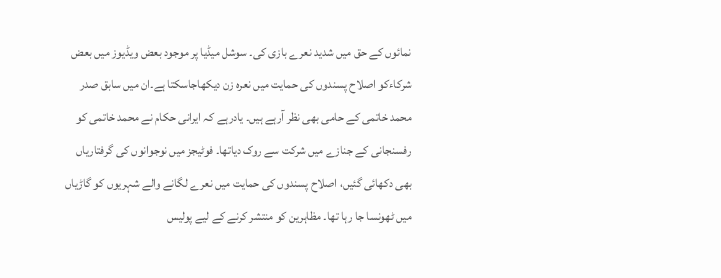نمائوں کے حق میں شدید نعرے بازی کی۔ سوشل میڈیا پر موجود بعض ویڈیوز میں بعض شرکاءکو اصلاح پسندوں کی حمایت میں نعرہ زن دیکھاجاسکتا ہے۔ان میں سابق صدر محمد خاتمی کے حامی بھی نظر آرہے ہیں۔ یادرہے کہ ایرانی حکام نے محمد خاتمی کو رفسنجانی کے جنازے میں شرکت سے روک دیاتھا۔ فوٹیجز میں نوجوانوں کی گرفتاریاں بھی دکھائی گئیں، اصلاح پسندوں کی حمایت میں نعرے لگانے والے شہریوں کو گاڑیاں میں ٹھونسا جا رہا تھا۔ مظاہرین کو منتشر کرنے کے لیے پولیس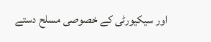اور سیکیورٹی کے خصوصی مسلح دستے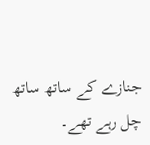جنازے کے ساتھ ساتھ چل رہے تھے۔